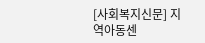[사회복지신문] 지역아동센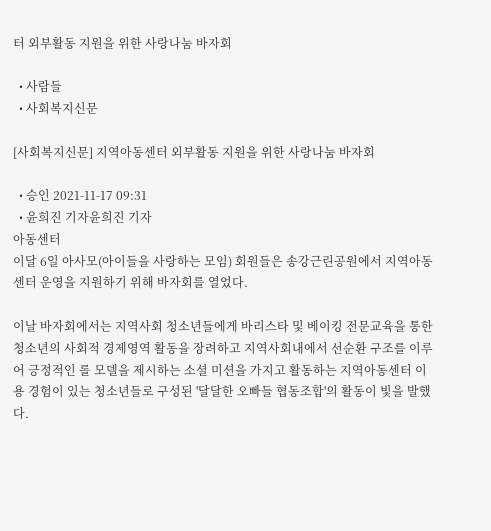터 외부활동 지원을 위한 사랑나눔 바자회

  • 사람들
  • 사회복지신문

[사회복지신문] 지역아동센터 외부활동 지원을 위한 사랑나눔 바자회

  • 승인 2021-11-17 09:31
  • 윤희진 기자윤희진 기자
아동센터
이달 6일 아사모(아이들을 사랑하는 모임) 회원들은 송강근린공원에서 지역아동센터 운영을 지원하기 위해 바자회를 열었다.

이날 바자회에서는 지역사회 청소년들에게 바리스타 및 베이킹 전문교육을 통한 청소년의 사회적 경제영역 활동을 장려하고 지역사회내에서 선순환 구조를 이루어 긍정적인 롤 모델을 제시하는 소셜 미션을 가지고 활동하는 지역아동센터 이용 경험이 있는 청소년들로 구성된 '달달한 오빠들 협동조합'의 활동이 빛을 발했다.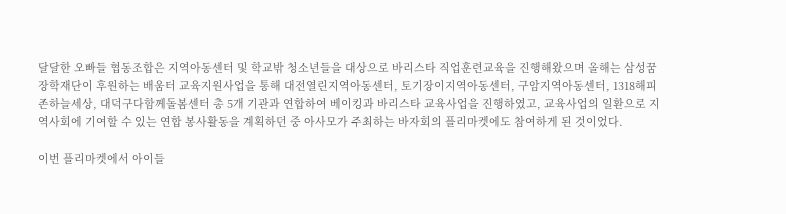달달한 오빠들 협동조합은 지역아동센터 및 학교밖 청소년들을 대상으로 바리스타 직업훈련교육을 진행해왔으며 올해는 삼성꿈장학재단이 후원하는 배움터 교육지원사업을 통해 대전열린지역아동센터, 토기장이지역아동센터, 구암지역아동센터, 1318해피존하늘세상, 대덕구다함께돌봄센터 총 5개 기관과 연합하여 베이킹과 바리스타 교육사업을 진행하였고, 교육사업의 일환으로 지역사회에 기여할 수 있는 연합 봉사활동을 계획하던 중 아사모가 주최하는 바자회의 플리마켓에도 참여하게 된 것이었다.

이번 플리마켓에서 아이들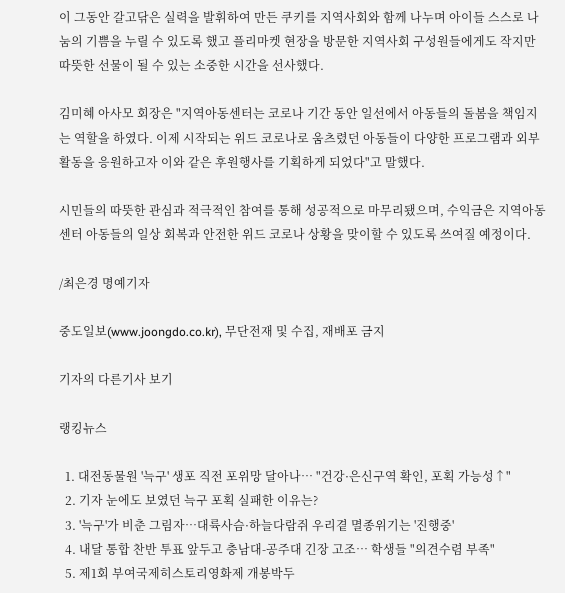이 그동안 갈고닦은 실력을 발휘하여 만든 쿠키를 지역사회와 함께 나누며 아이들 스스로 나눔의 기쁨을 누릴 수 있도록 했고 플리마켓 현장을 방문한 지역사회 구성원들에게도 작지만 따뜻한 선물이 될 수 있는 소중한 시간을 선사했다.

김미혜 아사모 회장은 "지역아동센터는 코로나 기간 동안 일선에서 아동들의 돌봄을 책임지는 역할을 하였다. 이제 시작되는 위드 코로나로 움츠렸던 아동들이 다양한 프로그램과 외부활동을 응원하고자 이와 같은 후원행사를 기획하게 되었다"고 말했다.

시민들의 따뜻한 관심과 적극적인 참여를 통해 성공적으로 마무리됐으며, 수익금은 지역아동센터 아동들의 일상 회복과 안전한 위드 코로나 상황을 맞이할 수 있도록 쓰여질 예정이다.

/최은경 명예기자

중도일보(www.joongdo.co.kr), 무단전재 및 수집, 재배포 금지

기자의 다른기사 보기

랭킹뉴스

  1. 대전동물원 '늑구' 생포 직전 포위망 달아나… "건강·은신구역 확인, 포획 가능성↑"
  2. 기자 눈에도 보였던 늑구 포획 실패한 이유는?
  3. '늑구'가 비춘 그림자…대륙사슴·하늘다람쥐 우리곁 멸종위기는 '진행중'
  4. 내달 통합 찬반 투표 앞두고 충남대-공주대 긴장 고조… 학생들 "의견수렴 부족"
  5. 제1회 부여국제히스토리영화제 개봉박두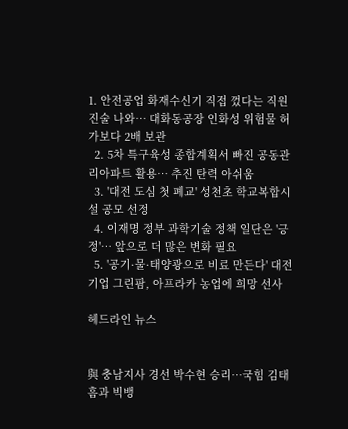1. 안전공업 화재수신기 직접 껐다는 직원 진술 나와… 대화동공장 인화성 위험물 허가보다 2배 보관
  2. 5차 특구육성 종합계획서 빠진 공동관리아파트 활용… 추진 탄력 아쉬움
  3. '대전 도심 첫 폐교' 성천초 학교복합시설 공모 선정
  4. 이재명 정부 과학기술 정책 일단은 '긍정'… 앞으로 더 많은 변화 필요
  5. '공기·물·태양광으로 비료 만든다' 대전기업 그린팜, 아프라카 농업에 희망 선사

헤드라인 뉴스


與 충남지사 경선 박수현 승리…국힘 김태흠과 빅뱅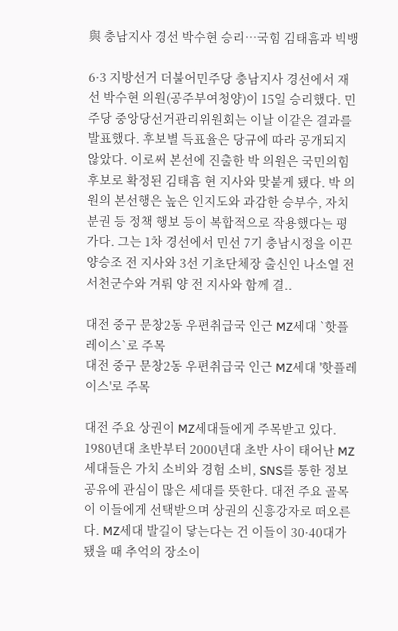與 충남지사 경선 박수현 승리…국힘 김태흠과 빅뱅

6·3 지방선거 더불어민주당 충남지사 경선에서 재선 박수현 의원(공주부여청양)이 15일 승리했다. 민주당 중앙당선거관리위원회는 이날 이같은 결과를 발표했다. 후보별 득표율은 당규에 따라 공개되지 않았다. 이로써 본선에 진출한 박 의원은 국민의힘 후보로 확정된 김태흠 현 지사와 맞붙게 됐다. 박 의원의 본선행은 높은 인지도와 과감한 승부수, 자치분권 등 정책 행보 등이 복합적으로 작용했다는 평가다. 그는 1차 경선에서 민선 7기 충남시정을 이끈 양승조 전 지사와 3선 기초단체장 출신인 나소열 전 서천군수와 겨뤄 양 전 지사와 함께 결..

대전 중구 문창2동 우편취급국 인근 MZ세대 `핫플레이스`로 주목
대전 중구 문창2동 우편취급국 인근 MZ세대 '핫플레이스'로 주목

대전 주요 상권이 MZ세대들에게 주목받고 있다. 1980년대 초반부터 2000년대 초반 사이 태어난 MZ세대들은 가치 소비와 경험 소비, SNS를 통한 정보 공유에 관심이 많은 세대를 뜻한다. 대전 주요 골목이 이들에게 선택받으며 상권의 신흥강자로 떠오른다. MZ세대 발길이 닿는다는 건 이들이 30·40대가 됐을 때 추억의 장소이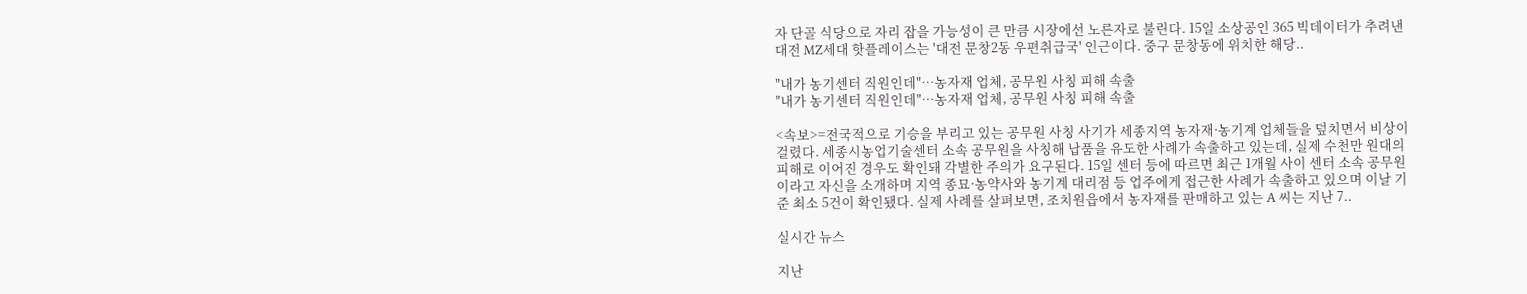자 단골 식당으로 자리 잡을 가능성이 큰 만큼 시장에선 노른자로 불린다. 15일 소상공인 365 빅데이터가 추려낸 대전 MZ세대 핫플레이스는 '대전 문창2동 우편취급국' 인근이다. 중구 문창동에 위치한 해당..

"내가 농기센터 직원인데"…농자재 업체, 공무원 사칭 피해 속출
"내가 농기센터 직원인데"…농자재 업체, 공무원 사칭 피해 속출

<속보>=전국적으로 기승을 부리고 있는 공무원 사칭 사기가 세종지역 농자재·농기계 업체들을 덮치면서 비상이 걸렸다. 세종시농업기술센터 소속 공무원을 사칭해 납품을 유도한 사례가 속출하고 있는데, 실제 수천만 원대의 피해로 이어진 경우도 확인돼 각별한 주의가 요구된다. 15일 센터 등에 따르면 최근 1개월 사이 센터 소속 공무원이라고 자신을 소개하며 지역 종묘·농약사와 농기계 대리점 등 업주에게 접근한 사례가 속출하고 있으며 이날 기준 최소 5건이 확인됐다. 실제 사례를 살펴보면, 조치원읍에서 농자재를 판매하고 있는 A 씨는 지난 7..

실시간 뉴스

지난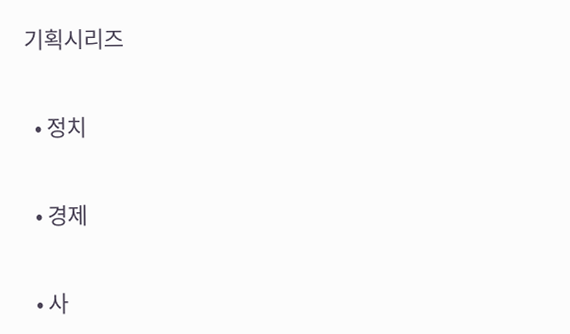기획시리즈

  • 정치

  • 경제

  • 사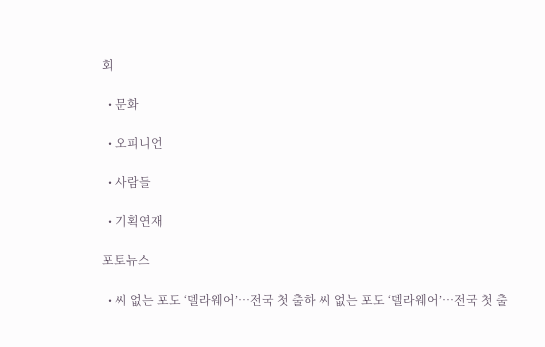회

  • 문화

  • 오피니언

  • 사람들

  • 기획연재

포토뉴스

  • 씨 없는 포도 ‘델라웨어’…전국 첫 출하 씨 없는 포도 ‘델라웨어’…전국 첫 출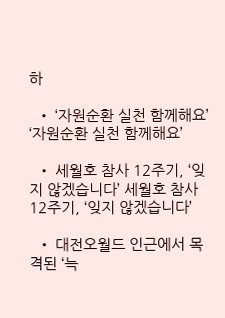하

  • ‘자원순환 실천 함께해요’ ‘자원순환 실천 함께해요’

  • 세월호 참사 12주기, ‘잊지 않겠습니다’ 세월호 참사 12주기, ‘잊지 않겠습니다’

  • 대전오월드 인근에서 목격된 ‘늑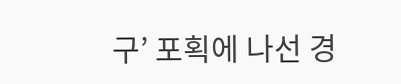구’ 포획에 나선 경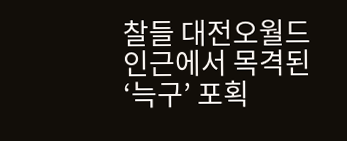찰들 대전오월드 인근에서 목격된 ‘늑구’ 포획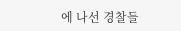에 나선 경찰들